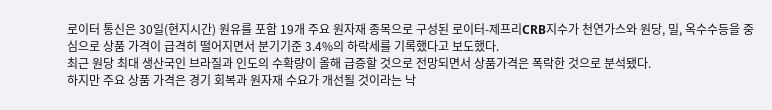로이터 통신은 30일(현지시간) 원유를 포함 19개 주요 원자재 종목으로 구성된 로이터-제프리CRB지수가 천연가스와 원당, 밀, 옥수수등을 중심으로 상품 가격이 급격히 떨어지면서 분기기준 3.4%의 하락세를 기록했다고 보도했다.
최근 원당 최대 생산국인 브라질과 인도의 수확량이 올해 급증할 것으로 전망되면서 상품가격은 폭락한 것으로 분석됐다.
하지만 주요 상품 가격은 경기 회복과 원자재 수요가 개선될 것이라는 낙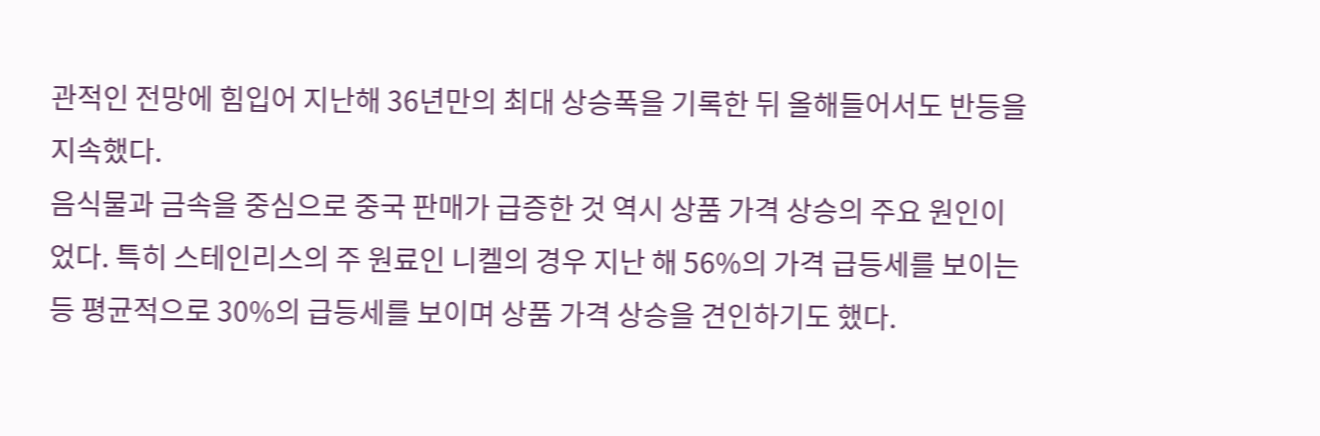관적인 전망에 힘입어 지난해 36년만의 최대 상승폭을 기록한 뒤 올해들어서도 반등을 지속했다.
음식물과 금속을 중심으로 중국 판매가 급증한 것 역시 상품 가격 상승의 주요 원인이었다. 특히 스테인리스의 주 원료인 니켈의 경우 지난 해 56%의 가격 급등세를 보이는 등 평균적으로 30%의 급등세를 보이며 상품 가격 상승을 견인하기도 했다.